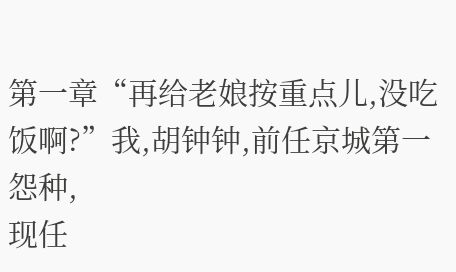第一章“再给老娘按重点儿,没吃饭啊?”我,胡钟钟,前任京城第一怨种,
现任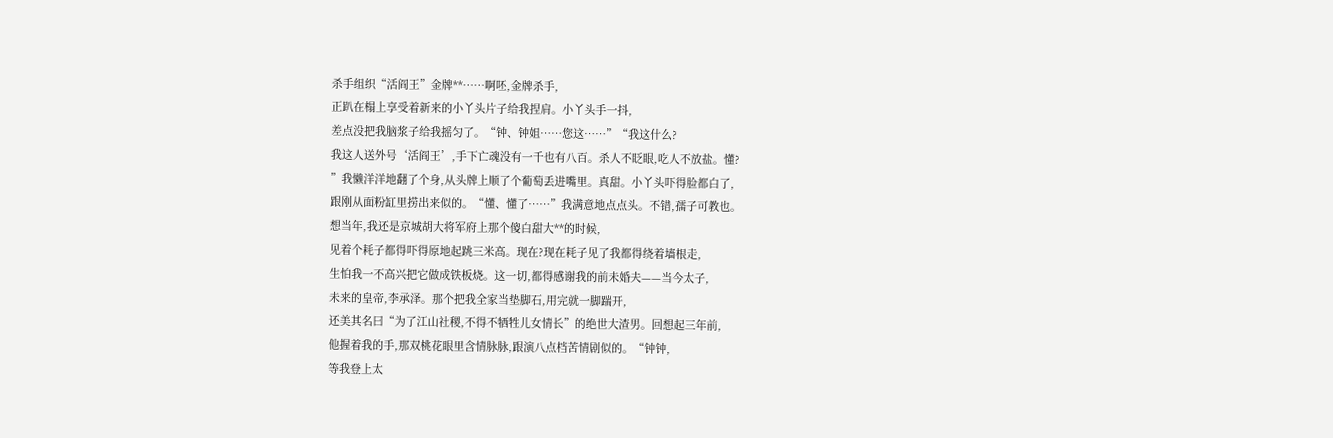杀手组织“活阎王”金牌**……啊呸,金牌杀手,
正趴在榻上享受着新来的小丫头片子给我捏肩。小丫头手一抖,
差点没把我脑浆子给我摇匀了。“钟、钟姐……您这……”“我这什么?
我这人送外号‘活阎王’,手下亡魂没有一千也有八百。杀人不眨眼,吃人不放盐。懂?
”我懒洋洋地翻了个身,从头牌上顺了个葡萄丢进嘴里。真甜。小丫头吓得脸都白了,
跟刚从面粉缸里捞出来似的。“懂、懂了……”我满意地点点头。不错,孺子可教也。
想当年,我还是京城胡大将军府上那个傻白甜大**的时候,
见着个耗子都得吓得原地起跳三米高。现在?现在耗子见了我都得绕着墙根走,
生怕我一不高兴把它做成铁板烧。这一切,都得感谢我的前未婚夫——当今太子,
未来的皇帝,李承泽。那个把我全家当垫脚石,用完就一脚踹开,
还美其名曰“为了江山社稷,不得不牺牲儿女情长”的绝世大渣男。回想起三年前,
他握着我的手,那双桃花眼里含情脉脉,跟演八点档苦情剧似的。“钟钟,
等我登上太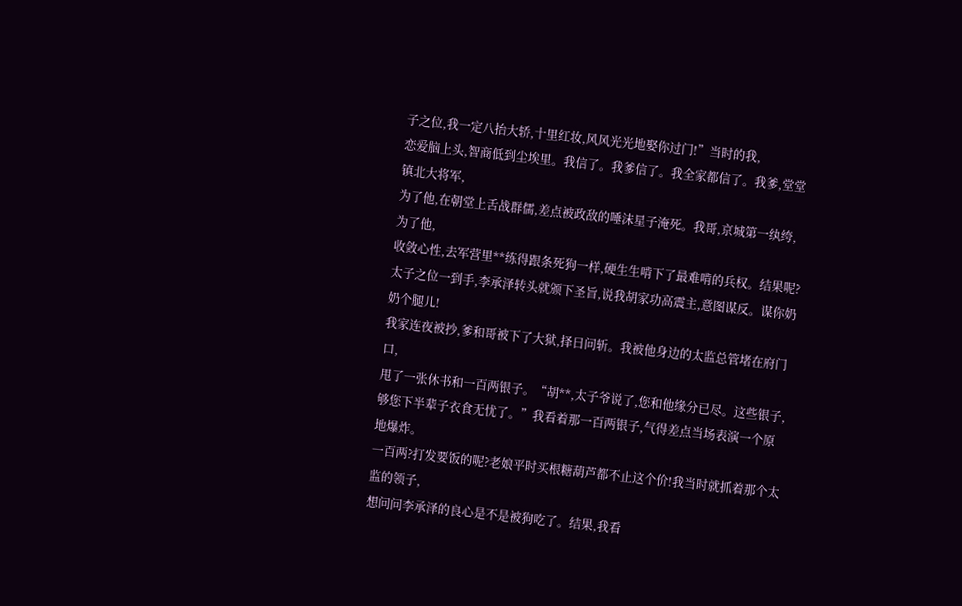子之位,我一定八抬大轿,十里红妆,风风光光地娶你过门!”当时的我,
恋爱脑上头,智商低到尘埃里。我信了。我爹信了。我全家都信了。我爹,堂堂镇北大将军,
为了他,在朝堂上舌战群儒,差点被政敌的唾沫星子淹死。我哥,京城第一纨绔,为了他,
收敛心性,去军营里**练得跟条死狗一样,硬生生啃下了最难啃的兵权。结果呢?
太子之位一到手,李承泽转头就颁下圣旨,说我胡家功高震主,意图谋反。谋你奶奶个腿儿!
我家连夜被抄,爹和哥被下了大狱,择日问斩。我被他身边的太监总管堵在府门口,
甩了一张休书和一百两银子。“胡**,太子爷说了,您和他缘分已尽。这些银子,
够您下半辈子衣食无忧了。”我看着那一百两银子,气得差点当场表演一个原地爆炸。
一百两?打发要饭的呢?老娘平时买根糖葫芦都不止这个价!我当时就抓着那个太监的领子,
想问问李承泽的良心是不是被狗吃了。结果,我看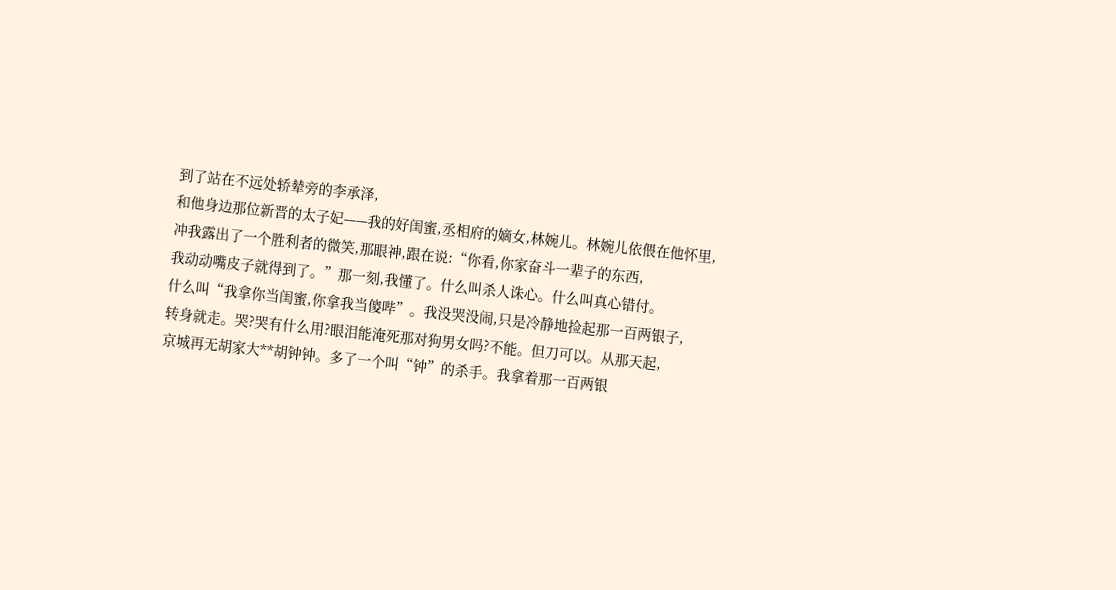到了站在不远处轿辇旁的李承泽,
和他身边那位新晋的太子妃——我的好闺蜜,丞相府的嫡女,林婉儿。林婉儿依偎在他怀里,
冲我露出了一个胜利者的微笑,那眼神,跟在说:“你看,你家奋斗一辈子的东西,
我动动嘴皮子就得到了。”那一刻,我懂了。什么叫杀人诛心。什么叫真心错付。
什么叫“我拿你当闺蜜,你拿我当傻哔”。我没哭没闹,只是冷静地捡起那一百两银子,
转身就走。哭?哭有什么用?眼泪能淹死那对狗男女吗?不能。但刀可以。从那天起,
京城再无胡家大**胡钟钟。多了一个叫“钟”的杀手。我拿着那一百两银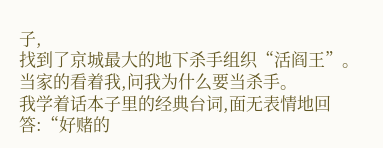子,
找到了京城最大的地下杀手组织“活阎王”。当家的看着我,问我为什么要当杀手。
我学着话本子里的经典台词,面无表情地回答:“好赌的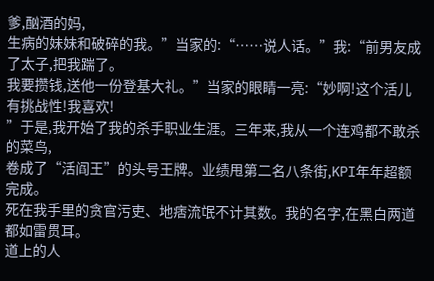爹,酗酒的妈,
生病的妹妹和破碎的我。”当家的:“……说人话。”我:“前男友成了太子,把我踹了。
我要攒钱,送他一份登基大礼。”当家的眼睛一亮:“妙啊!这个活儿有挑战性!我喜欢!
”于是,我开始了我的杀手职业生涯。三年来,我从一个连鸡都不敢杀的菜鸟,
卷成了“活阎王”的头号王牌。业绩甩第二名八条街,KPI年年超额完成。
死在我手里的贪官污吏、地痞流氓不计其数。我的名字,在黑白两道都如雷贯耳。
道上的人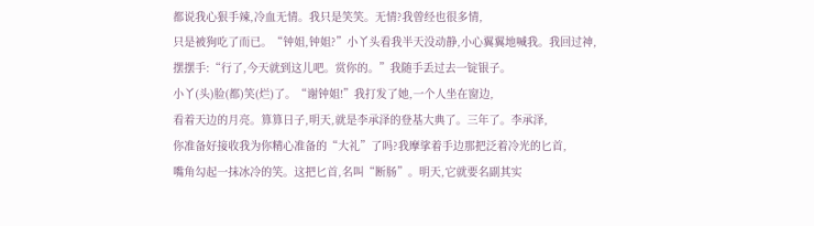都说我心狠手辣,冷血无情。我只是笑笑。无情?我曾经也很多情,
只是被狗吃了而已。“钟姐,钟姐?”小丫头看我半天没动静,小心翼翼地喊我。我回过神,
摆摆手:“行了,今天就到这儿吧。赏你的。”我随手丢过去一锭银子。
小丫(头)脸(都)笑(烂)了。“谢钟姐!”我打发了她,一个人坐在窗边,
看着天边的月亮。算算日子,明天,就是李承泽的登基大典了。三年了。李承泽,
你准备好接收我为你精心准备的“大礼”了吗?我摩挲着手边那把泛着冷光的匕首,
嘴角勾起一抹冰冷的笑。这把匕首,名叫“断肠”。明天,它就要名副其实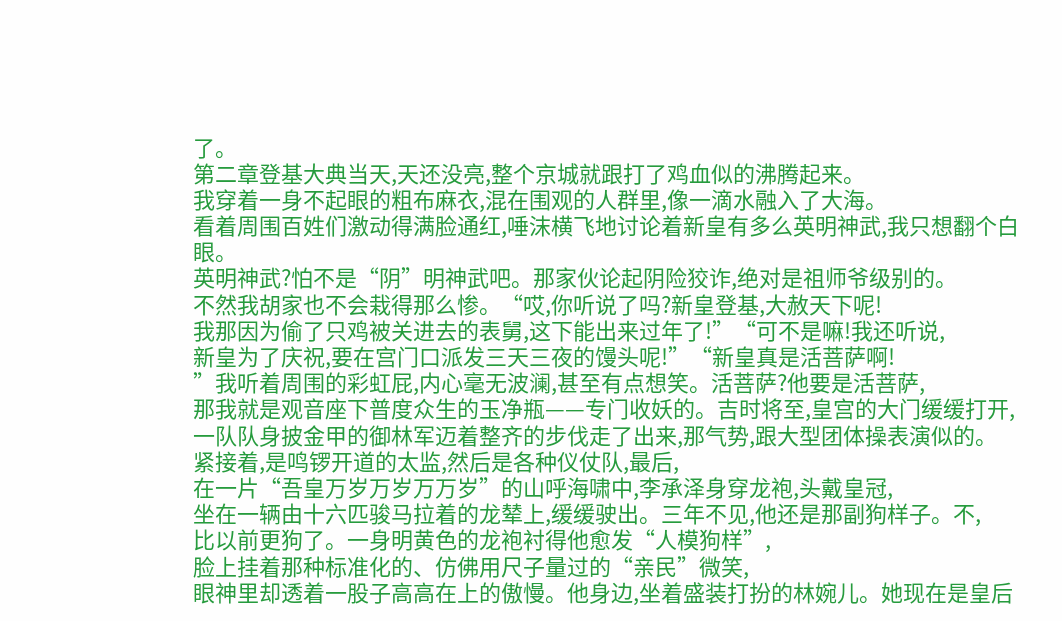了。
第二章登基大典当天,天还没亮,整个京城就跟打了鸡血似的沸腾起来。
我穿着一身不起眼的粗布麻衣,混在围观的人群里,像一滴水融入了大海。
看着周围百姓们激动得满脸通红,唾沫横飞地讨论着新皇有多么英明神武,我只想翻个白眼。
英明神武?怕不是“阴”明神武吧。那家伙论起阴险狡诈,绝对是祖师爷级别的。
不然我胡家也不会栽得那么惨。“哎,你听说了吗?新皇登基,大赦天下呢!
我那因为偷了只鸡被关进去的表舅,这下能出来过年了!”“可不是嘛!我还听说,
新皇为了庆祝,要在宫门口派发三天三夜的馒头呢!”“新皇真是活菩萨啊!
”我听着周围的彩虹屁,内心毫无波澜,甚至有点想笑。活菩萨?他要是活菩萨,
那我就是观音座下普度众生的玉净瓶——专门收妖的。吉时将至,皇宫的大门缓缓打开,
一队队身披金甲的御林军迈着整齐的步伐走了出来,那气势,跟大型团体操表演似的。
紧接着,是鸣锣开道的太监,然后是各种仪仗队,最后,
在一片“吾皇万岁万岁万万岁”的山呼海啸中,李承泽身穿龙袍,头戴皇冠,
坐在一辆由十六匹骏马拉着的龙辇上,缓缓驶出。三年不见,他还是那副狗样子。不,
比以前更狗了。一身明黄色的龙袍衬得他愈发“人模狗样”,
脸上挂着那种标准化的、仿佛用尺子量过的“亲民”微笑,
眼神里却透着一股子高高在上的傲慢。他身边,坐着盛装打扮的林婉儿。她现在是皇后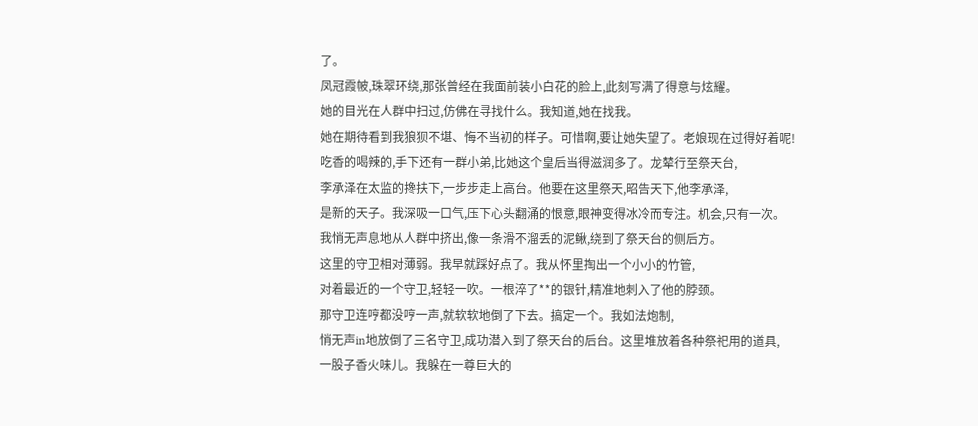了。
凤冠霞帔,珠翠环绕,那张曾经在我面前装小白花的脸上,此刻写满了得意与炫耀。
她的目光在人群中扫过,仿佛在寻找什么。我知道,她在找我。
她在期待看到我狼狈不堪、悔不当初的样子。可惜啊,要让她失望了。老娘现在过得好着呢!
吃香的喝辣的,手下还有一群小弟,比她这个皇后当得滋润多了。龙辇行至祭天台,
李承泽在太监的搀扶下,一步步走上高台。他要在这里祭天,昭告天下,他李承泽,
是新的天子。我深吸一口气,压下心头翻涌的恨意,眼神变得冰冷而专注。机会,只有一次。
我悄无声息地从人群中挤出,像一条滑不溜丢的泥鳅,绕到了祭天台的侧后方。
这里的守卫相对薄弱。我早就踩好点了。我从怀里掏出一个小小的竹管,
对着最近的一个守卫,轻轻一吹。一根淬了**的银针,精准地刺入了他的脖颈。
那守卫连哼都没哼一声,就软软地倒了下去。搞定一个。我如法炮制,
悄无声in地放倒了三名守卫,成功潜入到了祭天台的后台。这里堆放着各种祭祀用的道具,
一股子香火味儿。我躲在一尊巨大的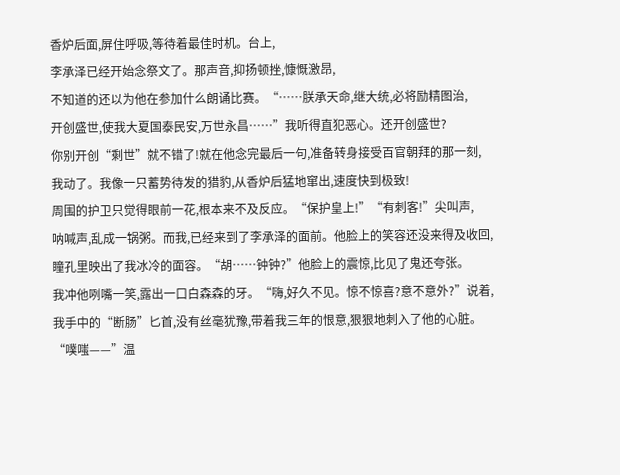香炉后面,屏住呼吸,等待着最佳时机。台上,
李承泽已经开始念祭文了。那声音,抑扬顿挫,慷慨激昂,
不知道的还以为他在参加什么朗诵比赛。“……朕承天命,继大统,必将励精图治,
开创盛世,使我大夏国泰民安,万世永昌……”我听得直犯恶心。还开创盛世?
你别开创“剩世”就不错了!就在他念完最后一句,准备转身接受百官朝拜的那一刻,
我动了。我像一只蓄势待发的猎豹,从香炉后猛地窜出,速度快到极致!
周围的护卫只觉得眼前一花,根本来不及反应。“保护皇上!”“有刺客!”尖叫声,
呐喊声,乱成一锅粥。而我,已经来到了李承泽的面前。他脸上的笑容还没来得及收回,
瞳孔里映出了我冰冷的面容。“胡……钟钟?”他脸上的震惊,比见了鬼还夸张。
我冲他咧嘴一笑,露出一口白森森的牙。“嗨,好久不见。惊不惊喜?意不意外?”说着,
我手中的“断肠”匕首,没有丝毫犹豫,带着我三年的恨意,狠狠地刺入了他的心脏。
“噗嗤——”温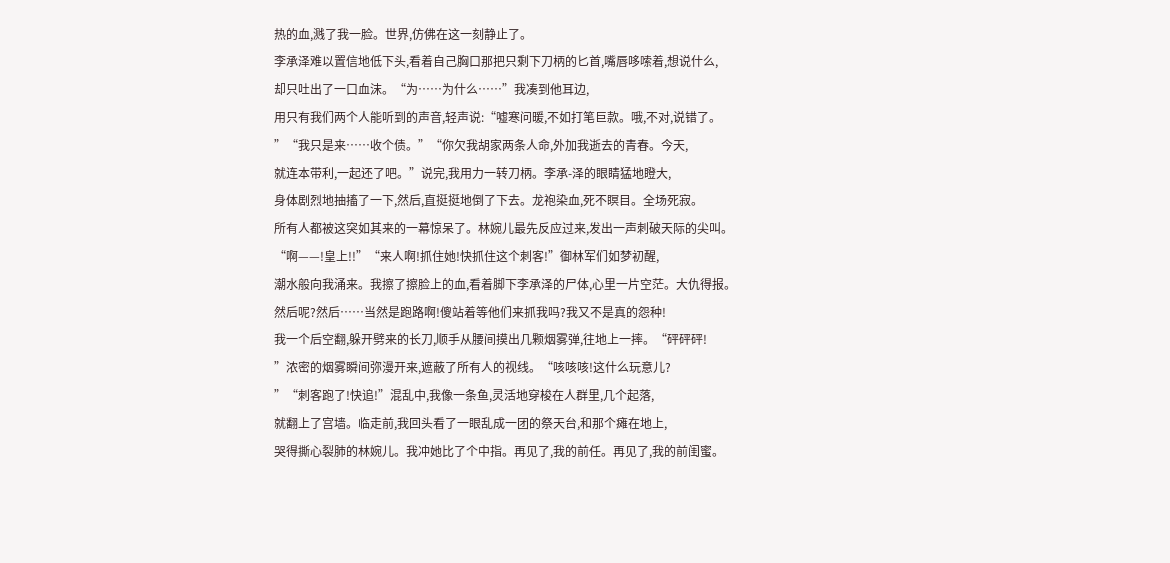热的血,溅了我一脸。世界,仿佛在这一刻静止了。
李承泽难以置信地低下头,看着自己胸口那把只剩下刀柄的匕首,嘴唇哆嗦着,想说什么,
却只吐出了一口血沫。“为……为什么……”我凑到他耳边,
用只有我们两个人能听到的声音,轻声说:“嘘寒问暖,不如打笔巨款。哦,不对,说错了。
”“我只是来……收个债。”“你欠我胡家两条人命,外加我逝去的青春。今天,
就连本带利,一起还了吧。”说完,我用力一转刀柄。李承-泽的眼睛猛地瞪大,
身体剧烈地抽搐了一下,然后,直挺挺地倒了下去。龙袍染血,死不瞑目。全场死寂。
所有人都被这突如其来的一幕惊呆了。林婉儿最先反应过来,发出一声刺破天际的尖叫。
“啊——!皇上!!”“来人啊!抓住她!快抓住这个刺客!”御林军们如梦初醒,
潮水般向我涌来。我擦了擦脸上的血,看着脚下李承泽的尸体,心里一片空茫。大仇得报。
然后呢?然后……当然是跑路啊!傻站着等他们来抓我吗?我又不是真的怨种!
我一个后空翻,躲开劈来的长刀,顺手从腰间摸出几颗烟雾弹,往地上一摔。“砰砰砰!
”浓密的烟雾瞬间弥漫开来,遮蔽了所有人的视线。“咳咳咳!这什么玩意儿?
”“刺客跑了!快追!”混乱中,我像一条鱼,灵活地穿梭在人群里,几个起落,
就翻上了宫墙。临走前,我回头看了一眼乱成一团的祭天台,和那个瘫在地上,
哭得撕心裂肺的林婉儿。我冲她比了个中指。再见了,我的前任。再见了,我的前闺蜜。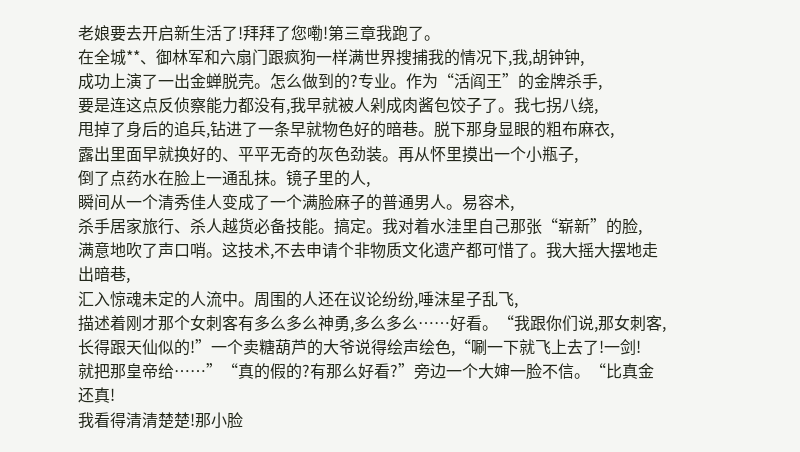老娘要去开启新生活了!拜拜了您嘞!第三章我跑了。
在全城**、御林军和六扇门跟疯狗一样满世界搜捕我的情况下,我,胡钟钟,
成功上演了一出金蝉脱壳。怎么做到的?专业。作为“活阎王”的金牌杀手,
要是连这点反侦察能力都没有,我早就被人剁成肉酱包饺子了。我七拐八绕,
甩掉了身后的追兵,钻进了一条早就物色好的暗巷。脱下那身显眼的粗布麻衣,
露出里面早就换好的、平平无奇的灰色劲装。再从怀里摸出一个小瓶子,
倒了点药水在脸上一通乱抹。镜子里的人,
瞬间从一个清秀佳人变成了一个满脸麻子的普通男人。易容术,
杀手居家旅行、杀人越货必备技能。搞定。我对着水洼里自己那张“崭新”的脸,
满意地吹了声口哨。这技术,不去申请个非物质文化遗产都可惜了。我大摇大摆地走出暗巷,
汇入惊魂未定的人流中。周围的人还在议论纷纷,唾沫星子乱飞,
描述着刚才那个女刺客有多么多么神勇,多么多么……好看。“我跟你们说,那女刺客,
长得跟天仙似的!”一个卖糖葫芦的大爷说得绘声绘色,“唰一下就飞上去了!一剑!
就把那皇帝给……”“真的假的?有那么好看?”旁边一个大婶一脸不信。“比真金还真!
我看得清清楚楚!那小脸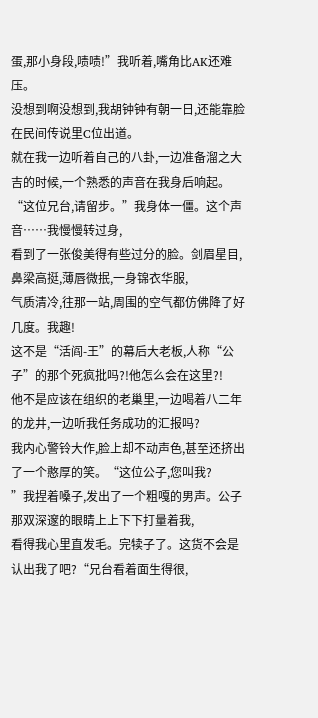蛋,那小身段,啧啧!”我听着,嘴角比AK还难压。
没想到啊没想到,我胡钟钟有朝一日,还能靠脸在民间传说里C位出道。
就在我一边听着自己的八卦,一边准备溜之大吉的时候,一个熟悉的声音在我身后响起。
“这位兄台,请留步。”我身体一僵。这个声音……我慢慢转过身,
看到了一张俊美得有些过分的脸。剑眉星目,鼻梁高挺,薄唇微抿,一身锦衣华服,
气质清冷,往那一站,周围的空气都仿佛降了好几度。我趣!
这不是“活阎-王”的幕后大老板,人称“公子”的那个死疯批吗?!他怎么会在这里?!
他不是应该在组织的老巢里,一边喝着八二年的龙井,一边听我任务成功的汇报吗?
我内心警铃大作,脸上却不动声色,甚至还挤出了一个憨厚的笑。“这位公子,您叫我?
”我捏着嗓子,发出了一个粗嘎的男声。公子那双深邃的眼睛上上下下打量着我,
看得我心里直发毛。完犊子了。这货不会是认出我了吧?“兄台看着面生得很,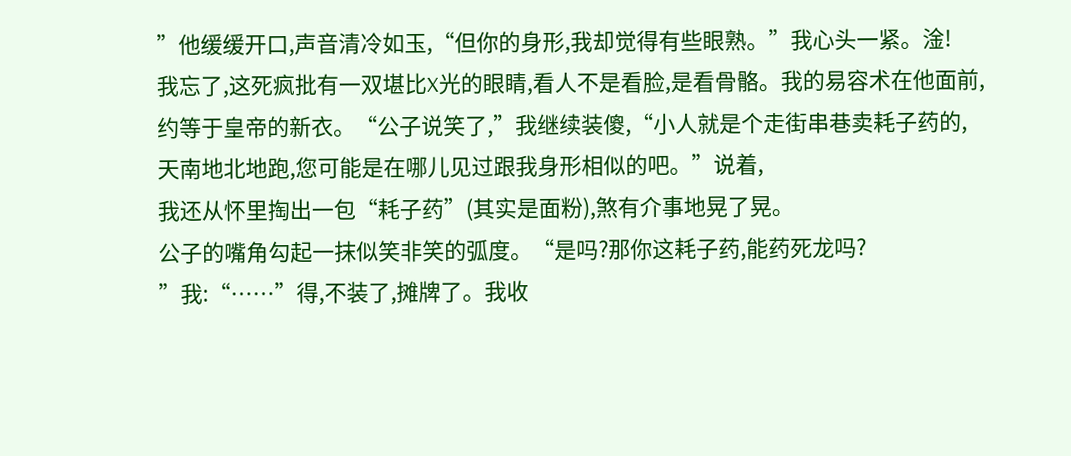”他缓缓开口,声音清冷如玉,“但你的身形,我却觉得有些眼熟。”我心头一紧。淦!
我忘了,这死疯批有一双堪比X光的眼睛,看人不是看脸,是看骨骼。我的易容术在他面前,
约等于皇帝的新衣。“公子说笑了,”我继续装傻,“小人就是个走街串巷卖耗子药的,
天南地北地跑,您可能是在哪儿见过跟我身形相似的吧。”说着,
我还从怀里掏出一包“耗子药”(其实是面粉),煞有介事地晃了晃。
公子的嘴角勾起一抹似笑非笑的弧度。“是吗?那你这耗子药,能药死龙吗?
”我:“……”得,不装了,摊牌了。我收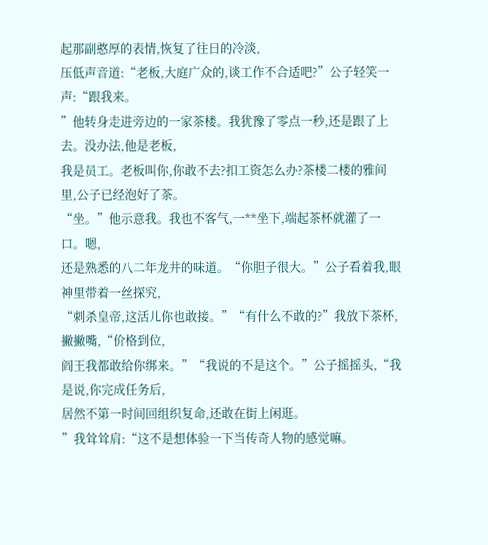起那副憨厚的表情,恢复了往日的冷淡,
压低声音道:“老板,大庭广众的,谈工作不合适吧?”公子轻笑一声:“跟我来。
”他转身走进旁边的一家茶楼。我犹豫了零点一秒,还是跟了上去。没办法,他是老板,
我是员工。老板叫你,你敢不去?扣工资怎么办?茶楼二楼的雅间里,公子已经泡好了茶。
“坐。”他示意我。我也不客气,一**坐下,端起茶杯就灌了一口。嗯,
还是熟悉的八二年龙井的味道。“你胆子很大。”公子看着我,眼神里带着一丝探究,
“刺杀皇帝,这活儿你也敢接。”“有什么不敢的?”我放下茶杯,撇撇嘴,“价格到位,
阎王我都敢给你绑来。”“我说的不是这个。”公子摇摇头,“我是说,你完成任务后,
居然不第一时间回组织复命,还敢在街上闲逛。
”我耸耸肩:“这不是想体验一下当传奇人物的感觉嘛。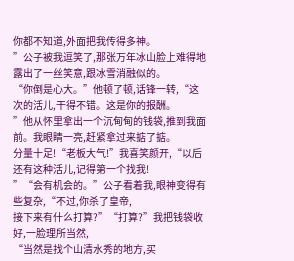你都不知道,外面把我传得多神。
”公子被我逗笑了,那张万年冰山脸上难得地露出了一丝笑意,跟冰雪消融似的。
“你倒是心大。”他顿了顿,话锋一转,“这次的活儿,干得不错。这是你的报酬。
”他从怀里拿出一个沉甸甸的钱袋,推到我面前。我眼睛一亮,赶紧拿过来掂了掂。
分量十足!“老板大气!”我喜笑颜开,“以后还有这种活儿,记得第一个找我!
”“会有机会的。”公子看着我,眼神变得有些复杂,“不过,你杀了皇帝,
接下来有什么打算?”“打算?”我把钱袋收好,一脸理所当然,
“当然是找个山清水秀的地方,买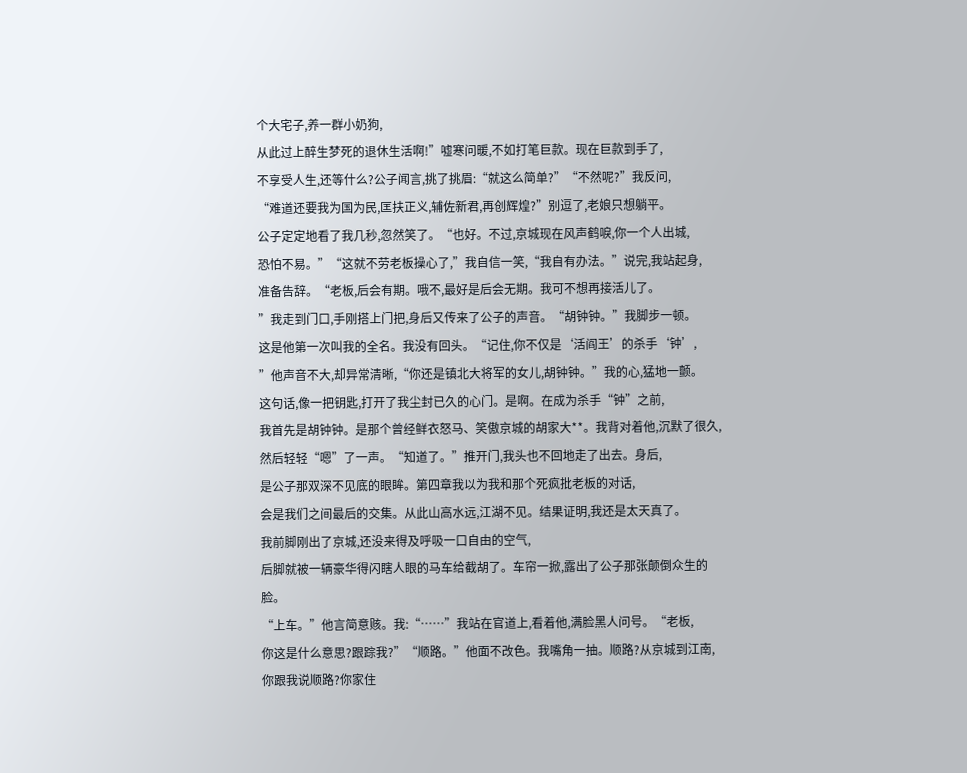个大宅子,养一群小奶狗,
从此过上醉生梦死的退休生活啊!”嘘寒问暖,不如打笔巨款。现在巨款到手了,
不享受人生,还等什么?公子闻言,挑了挑眉:“就这么简单?”“不然呢?”我反问,
“难道还要我为国为民,匡扶正义,辅佐新君,再创辉煌?”别逗了,老娘只想躺平。
公子定定地看了我几秒,忽然笑了。“也好。不过,京城现在风声鹤唳,你一个人出城,
恐怕不易。”“这就不劳老板操心了,”我自信一笑,“我自有办法。”说完,我站起身,
准备告辞。“老板,后会有期。哦不,最好是后会无期。我可不想再接活儿了。
”我走到门口,手刚搭上门把,身后又传来了公子的声音。“胡钟钟。”我脚步一顿。
这是他第一次叫我的全名。我没有回头。“记住,你不仅是‘活阎王’的杀手‘钟’,
”他声音不大,却异常清晰,“你还是镇北大将军的女儿,胡钟钟。”我的心,猛地一颤。
这句话,像一把钥匙,打开了我尘封已久的心门。是啊。在成为杀手“钟”之前,
我首先是胡钟钟。是那个曾经鲜衣怒马、笑傲京城的胡家大**。我背对着他,沉默了很久,
然后轻轻“嗯”了一声。“知道了。”推开门,我头也不回地走了出去。身后,
是公子那双深不见底的眼眸。第四章我以为我和那个死疯批老板的对话,
会是我们之间最后的交集。从此山高水远,江湖不见。结果证明,我还是太天真了。
我前脚刚出了京城,还没来得及呼吸一口自由的空气,
后脚就被一辆豪华得闪瞎人眼的马车给截胡了。车帘一掀,露出了公子那张颠倒众生的脸。
“上车。”他言简意赅。我:“……”我站在官道上,看着他,满脸黑人问号。“老板,
你这是什么意思?跟踪我?”“顺路。”他面不改色。我嘴角一抽。顺路?从京城到江南,
你跟我说顺路?你家住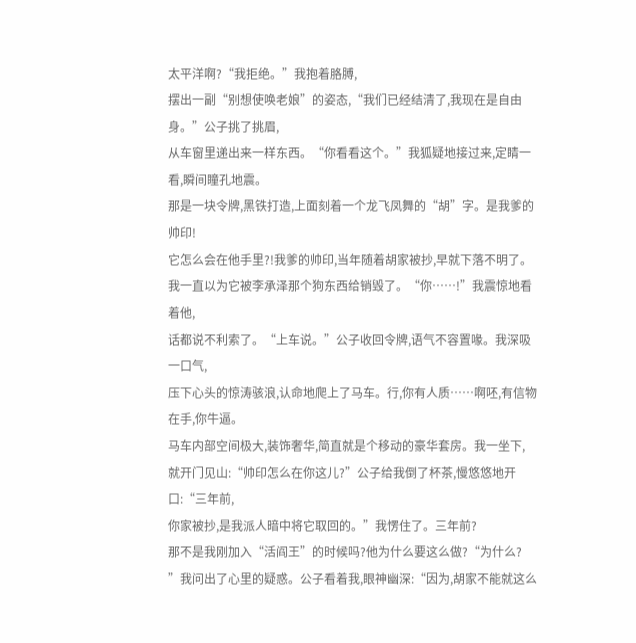太平洋啊?“我拒绝。”我抱着胳膊,
摆出一副“别想使唤老娘”的姿态,“我们已经结清了,我现在是自由身。”公子挑了挑眉,
从车窗里递出来一样东西。“你看看这个。”我狐疑地接过来,定睛一看,瞬间瞳孔地震。
那是一块令牌,黑铁打造,上面刻着一个龙飞凤舞的“胡”字。是我爹的帅印!
它怎么会在他手里?!我爹的帅印,当年随着胡家被抄,早就下落不明了。
我一直以为它被李承泽那个狗东西给销毁了。“你……!”我震惊地看着他,
话都说不利索了。“上车说。”公子收回令牌,语气不容置喙。我深吸一口气,
压下心头的惊涛骇浪,认命地爬上了马车。行,你有人质……啊呸,有信物在手,你牛逼。
马车内部空间极大,装饰奢华,简直就是个移动的豪华套房。我一坐下,
就开门见山:“帅印怎么在你这儿?”公子给我倒了杯茶,慢悠悠地开口:“三年前,
你家被抄,是我派人暗中将它取回的。”我愣住了。三年前?
那不是我刚加入“活阎王”的时候吗?他为什么要这么做?“为什么?
”我问出了心里的疑惑。公子看着我,眼神幽深:“因为,胡家不能就这么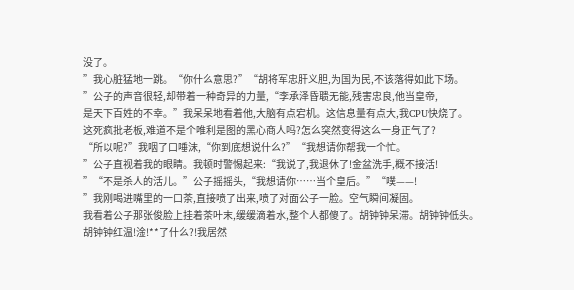没了。
”我心脏猛地一跳。“你什么意思?”“胡将军忠肝义胆,为国为民,不该落得如此下场。
”公子的声音很轻,却带着一种奇异的力量,“李承泽昏聩无能,残害忠良,他当皇帝,
是天下百姓的不幸。”我呆呆地看着他,大脑有点宕机。这信息量有点大,我CPU快烧了。
这死疯批老板,难道不是个唯利是图的黑心商人吗?怎么突然变得这么一身正气了?
“所以呢?”我咽了口唾沫,“你到底想说什么?”“我想请你帮我一个忙。
”公子直视着我的眼睛。我顿时警惕起来:“我说了,我退休了!金盆洗手,概不接活!
”“不是杀人的活儿。”公子摇摇头,“我想请你……当个皇后。”“噗——!
”我刚喝进嘴里的一口茶,直接喷了出来,喷了对面公子一脸。空气瞬间凝固。
我看着公子那张俊脸上挂着茶叶末,缓缓滴着水,整个人都傻了。胡钟钟呆滞。胡钟钟低头。
胡钟钟红温!淦!**了什么?!我居然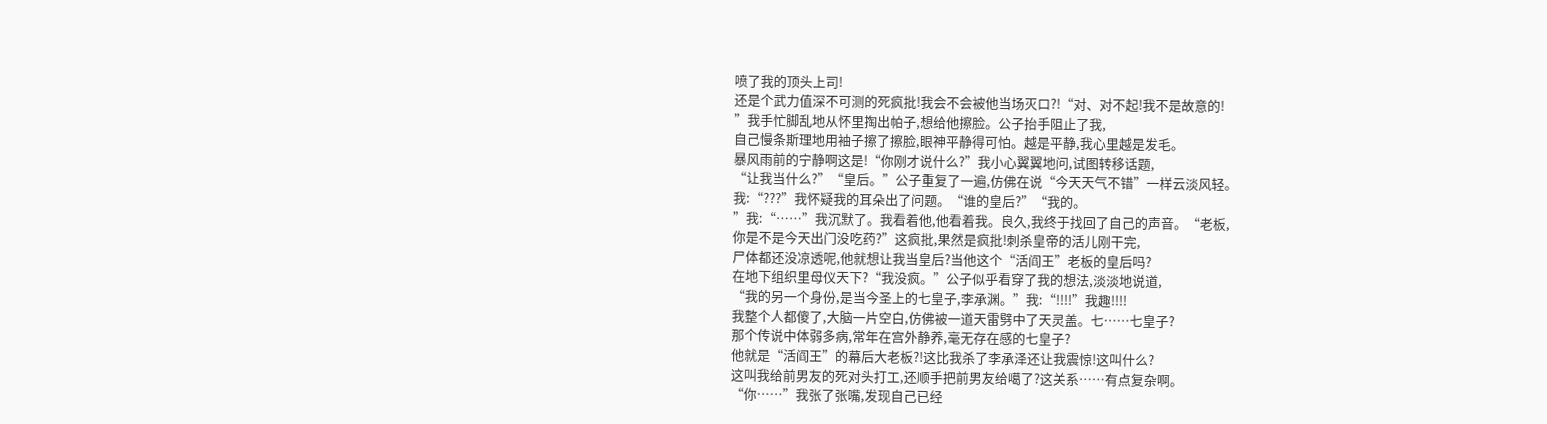喷了我的顶头上司!
还是个武力值深不可测的死疯批!我会不会被他当场灭口?!“对、对不起!我不是故意的!
”我手忙脚乱地从怀里掏出帕子,想给他擦脸。公子抬手阻止了我,
自己慢条斯理地用袖子擦了擦脸,眼神平静得可怕。越是平静,我心里越是发毛。
暴风雨前的宁静啊这是!“你刚才说什么?”我小心翼翼地问,试图转移话题,
“让我当什么?”“皇后。”公子重复了一遍,仿佛在说“今天天气不错”一样云淡风轻。
我:“???”我怀疑我的耳朵出了问题。“谁的皇后?”“我的。
”我:“……”我沉默了。我看着他,他看着我。良久,我终于找回了自己的声音。“老板,
你是不是今天出门没吃药?”这疯批,果然是疯批!刺杀皇帝的活儿刚干完,
尸体都还没凉透呢,他就想让我当皇后?当他这个“活阎王”老板的皇后吗?
在地下组织里母仪天下?“我没疯。”公子似乎看穿了我的想法,淡淡地说道,
“我的另一个身份,是当今圣上的七皇子,李承渊。”我:“!!!!”我趣!!!!
我整个人都傻了,大脑一片空白,仿佛被一道天雷劈中了天灵盖。七……七皇子?
那个传说中体弱多病,常年在宫外静养,毫无存在感的七皇子?
他就是“活阎王”的幕后大老板?!这比我杀了李承泽还让我震惊!这叫什么?
这叫我给前男友的死对头打工,还顺手把前男友给噶了?这关系……有点复杂啊。
“你……”我张了张嘴,发现自己已经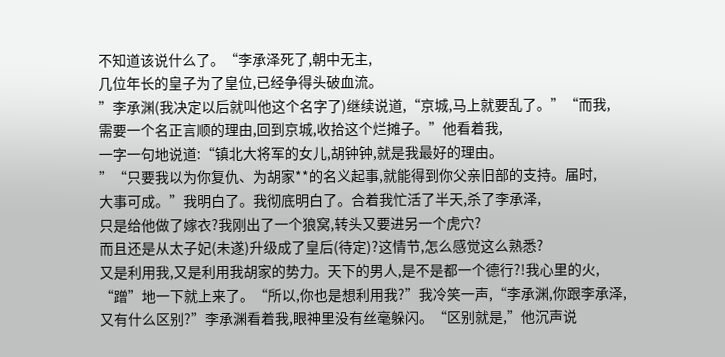不知道该说什么了。“李承泽死了,朝中无主,
几位年长的皇子为了皇位,已经争得头破血流。
”李承渊(我决定以后就叫他这个名字了)继续说道,“京城,马上就要乱了。”“而我,
需要一个名正言顺的理由,回到京城,收拾这个烂摊子。”他看着我,
一字一句地说道:“镇北大将军的女儿,胡钟钟,就是我最好的理由。
”“只要我以为你复仇、为胡家**的名义起事,就能得到你父亲旧部的支持。届时,
大事可成。”我明白了。我彻底明白了。合着我忙活了半天,杀了李承泽,
只是给他做了嫁衣?我刚出了一个狼窝,转头又要进另一个虎穴?
而且还是从太子妃(未遂)升级成了皇后(待定)?这情节,怎么感觉这么熟悉?
又是利用我,又是利用我胡家的势力。天下的男人,是不是都一个德行?!我心里的火,
“蹭”地一下就上来了。“所以,你也是想利用我?”我冷笑一声,“李承渊,你跟李承泽,
又有什么区别?”李承渊看着我,眼神里没有丝毫躲闪。“区别就是,”他沉声说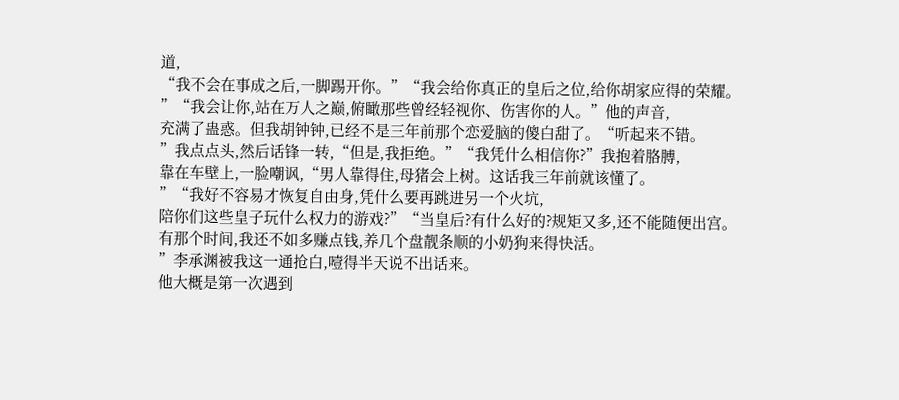道,
“我不会在事成之后,一脚踢开你。”“我会给你真正的皇后之位,给你胡家应得的荣耀。
”“我会让你,站在万人之巅,俯瞰那些曾经轻视你、伤害你的人。”他的声音,
充满了蛊惑。但我胡钟钟,已经不是三年前那个恋爱脑的傻白甜了。“听起来不错。
”我点点头,然后话锋一转,“但是,我拒绝。”“我凭什么相信你?”我抱着胳膊,
靠在车壁上,一脸嘲讽,“男人靠得住,母猪会上树。这话我三年前就该懂了。
”“我好不容易才恢复自由身,凭什么要再跳进另一个火坑,
陪你们这些皇子玩什么权力的游戏?”“当皇后?有什么好的?规矩又多,还不能随便出宫。
有那个时间,我还不如多赚点钱,养几个盘靓条顺的小奶狗来得快活。
”李承渊被我这一通抢白,噎得半天说不出话来。
他大概是第一次遇到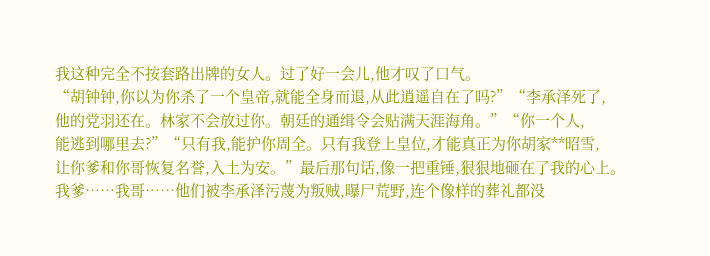我这种完全不按套路出牌的女人。过了好一会儿,他才叹了口气。
“胡钟钟,你以为你杀了一个皇帝,就能全身而退,从此逍遥自在了吗?”“李承泽死了,
他的党羽还在。林家不会放过你。朝廷的通缉令会贴满天涯海角。”“你一个人,
能逃到哪里去?”“只有我,能护你周全。只有我登上皇位,才能真正为你胡家**昭雪,
让你爹和你哥恢复名誉,入土为安。”最后那句话,像一把重锤,狠狠地砸在了我的心上。
我爹……我哥……他们被李承泽污蔑为叛贼,曝尸荒野,连个像样的葬礼都没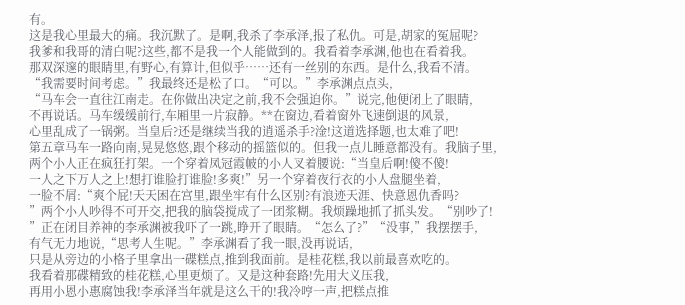有。
这是我心里最大的痛。我沉默了。是啊,我杀了李承泽,报了私仇。可是,胡家的冤屈呢?
我爹和我哥的清白呢?这些,都不是我一个人能做到的。我看着李承渊,他也在看着我。
那双深邃的眼睛里,有野心,有算计,但似乎……还有一丝别的东西。是什么,我看不清。
“我需要时间考虑。”我最终还是松了口。“可以。”李承渊点点头,
“马车会一直往江南走。在你做出决定之前,我不会强迫你。”说完,他便闭上了眼睛,
不再说话。马车缓缓前行,车厢里一片寂静。**在窗边,看着窗外飞速倒退的风景,
心里乱成了一锅粥。当皇后?还是继续当我的逍遥杀手?淦!这道选择题,也太难了吧!
第五章马车一路向南,晃晃悠悠,跟个移动的摇篮似的。但我一点儿睡意都没有。我脑子里,
两个小人正在疯狂打架。一个穿着凤冠霞帔的小人叉着腰说:“当皇后啊!傻不傻!
一人之下万人之上!想打谁脸打谁脸!多爽!”另一个穿着夜行衣的小人盘腿坐着,
一脸不屑:“爽个屁!天天困在宫里,跟坐牢有什么区别?有浪迹天涯、快意恩仇香吗?
”两个小人吵得不可开交,把我的脑袋搅成了一团浆糊。我烦躁地抓了抓头发。“别吵了!
”正在闭目养神的李承渊被我吓了一跳,睁开了眼睛。“怎么了?”“没事,”我摆摆手,
有气无力地说,“思考人生呢。”李承渊看了我一眼,没再说话,
只是从旁边的小格子里拿出一碟糕点,推到我面前。是桂花糕,我以前最喜欢吃的。
我看着那碟精致的桂花糕,心里更烦了。又是这种套路!先用大义压我,
再用小恩小惠腐蚀我!李承泽当年就是这么干的!我冷哼一声,把糕点推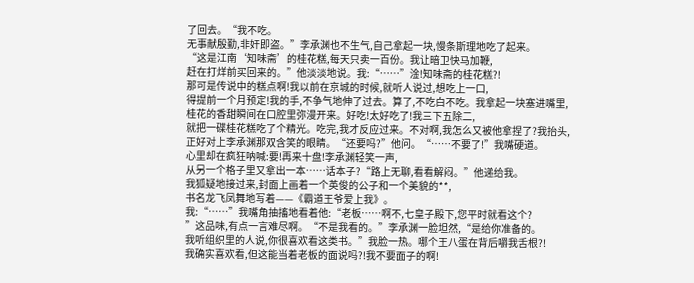了回去。“我不吃。
无事献殷勤,非奸即盗。”李承渊也不生气,自己拿起一块,慢条斯理地吃了起来。
“这是江南‘知味斋’的桂花糕,每天只卖一百份。我让暗卫快马加鞭,
赶在打烊前买回来的。”他淡淡地说。我:“……”淦!知味斋的桂花糕?!
那可是传说中的糕点啊!我以前在京城的时候,就听人说过,想吃上一口,
得提前一个月预定!我的手,不争气地伸了过去。算了,不吃白不吃。我拿起一块塞进嘴里,
桂花的香甜瞬间在口腔里弥漫开来。好吃!太好吃了!我三下五除二,
就把一碟桂花糕吃了个精光。吃完,我才反应过来。不对啊,我怎么又被他拿捏了?我抬头,
正好对上李承渊那双含笑的眼睛。“还要吗?”他问。“……不要了!”我嘴硬道。
心里却在疯狂呐喊:要!再来十盘!李承渊轻笑一声,
从另一个格子里又拿出一本……话本子?“路上无聊,看看解闷。”他递给我。
我狐疑地接过来,封面上画着一个英俊的公子和一个美貌的**,
书名龙飞凤舞地写着——《霸道王爷爱上我》。
我:“……”我嘴角抽搐地看着他:“老板……啊不,七皇子殿下,您平时就看这个?
”这品味,有点一言难尽啊。“不是我看的。”李承渊一脸坦然,“是给你准备的。
我听组织里的人说,你很喜欢看这类书。”我脸一热。哪个王八蛋在背后嚼我舌根?!
我确实喜欢看,但这能当着老板的面说吗?!我不要面子的啊!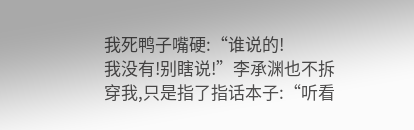我死鸭子嘴硬:“谁说的!
我没有!别瞎说!”李承渊也不拆穿我,只是指了指话本子:“听看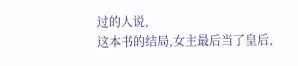过的人说,
这本书的结局,女主最后当了皇后,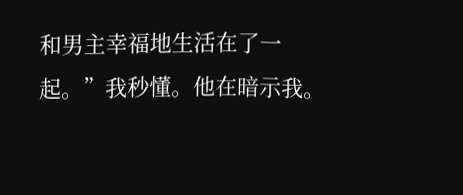和男主幸福地生活在了一起。”我秒懂。他在暗示我。